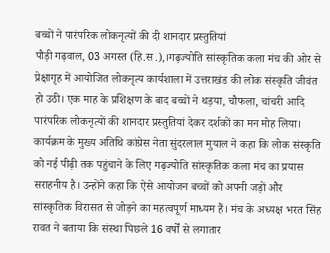बच्चों ने पारंपरिक लोकनृत्यों की दी शानदार प्रस्तुतियां
पौड़ी गढ़वाल, 03 अगस्त (हि.स.),।गढ़ज्योति सांस्कृतिक कला मंच की ओर से प्रेक्षागृह में आयोजित लोकनृत्य कार्यशाला में उत्तराखंड की लोक संस्कृति जीवंत हो उठी। एक माह के प्रशिक्षण के बाद बच्चों ने थड़या, चौफला, चांचरी आदि पारंपरिक लोकनृत्यों की शानदार प्रस्तुतियां देकर दर्शकों का मन मोह लिया।
कार्यक्रम के मुख्य अतिथि कांग्रेस नेता सुंदरलाल मुयाल ने कहा कि लोक संस्कृति को नई पीढ़ी तक पहुंचाने के लिए गढ़ज्योति सांस्कृतिक कला मंच का प्रयास सराहनीय है। उन्होंने कहा कि ऐसे आयोजन बच्चों को अपनी जड़ों और सांस्कृतिक विरासत से जोड़ने का महत्वपूर्ण माध्यम हैं। मंच के अध्यक्ष भरत सिंह रावत ने बताया कि संस्था पिछले 16 वर्षों से लगातार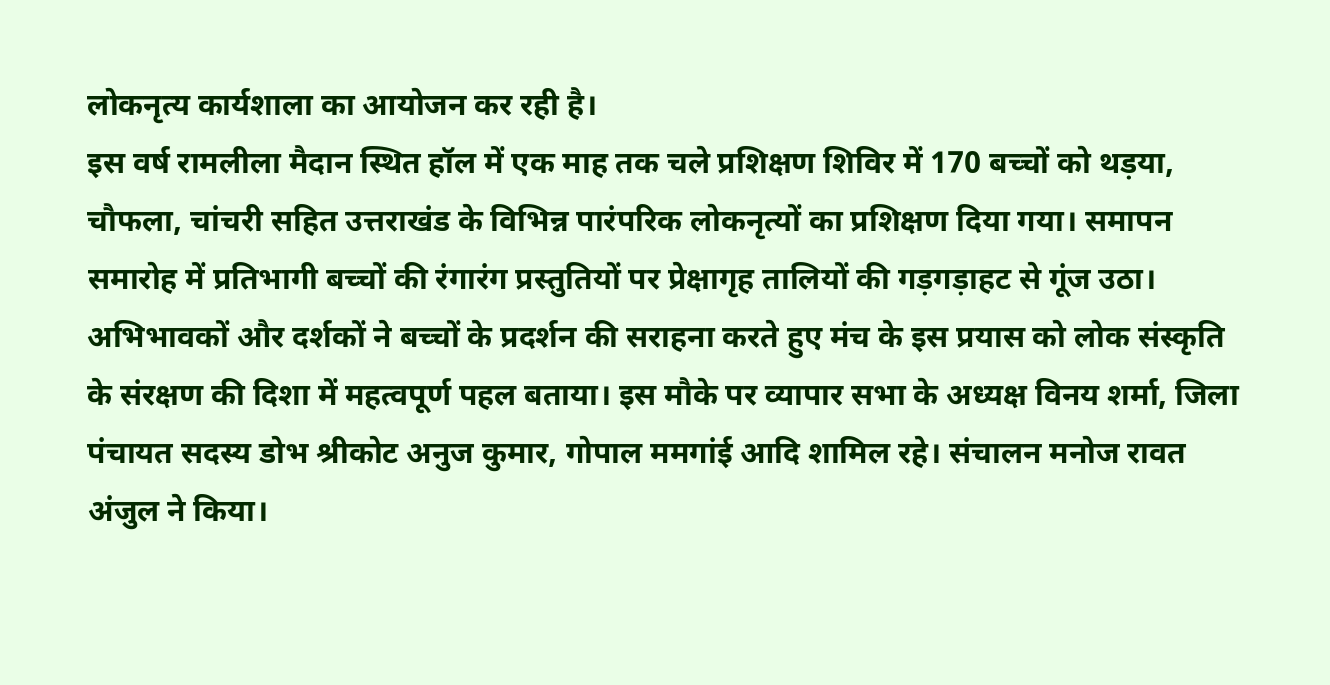लोकनृत्य कार्यशाला का आयोजन कर रही है।
इस वर्ष रामलीला मैदान स्थित हॉल में एक माह तक चले प्रशिक्षण शिविर में 170 बच्चों को थड़या, चौफला, चांचरी सहित उत्तराखंड के विभिन्न पारंपरिक लोकनृत्यों का प्रशिक्षण दिया गया। समापन समारोह में प्रतिभागी बच्चों की रंगारंग प्रस्तुतियों पर प्रेक्षागृह तालियों की गड़गड़ाहट से गूंज उठा।
अभिभावकों और दर्शकों ने बच्चों के प्रदर्शन की सराहना करते हुए मंच के इस प्रयास को लोक संस्कृति के संरक्षण की दिशा में महत्वपूर्ण पहल बताया। इस मौके पर व्यापार सभा के अध्यक्ष विनय शर्मा, जिला पंचायत सदस्य डोभ श्रीकोट अनुज कुमार, गोपाल ममगांई आदि शामिल रहे। संचालन मनोज रावत अंजुल ने किया।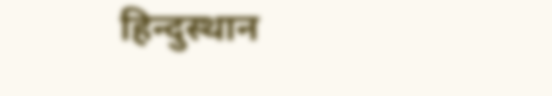हिन्दुस्थान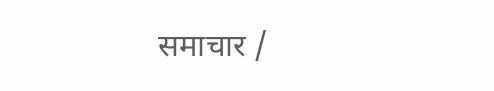समाचार /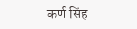कर्ण सिंह